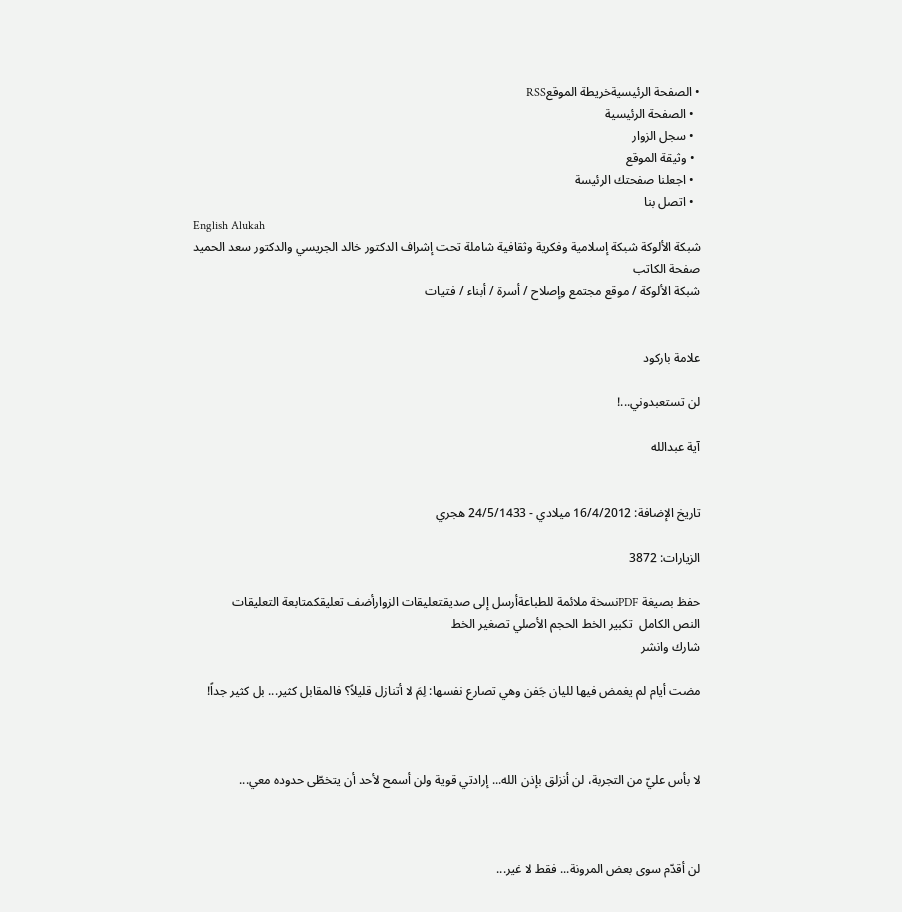• الصفحة الرئيسيةخريطة الموقعRSS
  • الصفحة الرئيسية
  • سجل الزوار
  • وثيقة الموقع
  • اجعلنا صفحتك الرئيسة
  • اتصل بنا
English Alukah
شبكة الألوكة شبكة إسلامية وفكرية وثقافية شاملة تحت إشراف الدكتور خالد الجريسي والدكتور سعد الحميد
صفحة الكاتب
شبكة الألوكة / موقع مجتمع وإصلاح / أسرة / أبناء / فتيات


علامة باركود

لن تستعبدوني...!

آية عبدالله


تاريخ الإضافة: 16/4/2012 ميلادي - 24/5/1433 هجري

الزيارات: 3872

حفظ بصيغة PDFنسخة ملائمة للطباعةأرسل إلى صديقتعليقات الزوارأضف تعليقكمتابعة التعليقات
النص الكامل  تكبير الخط الحجم الأصلي تصغير الخط
شارك وانشر

مضت أيام لم يغمض فيها لليان جَفن وهي تصارع نفسها: لِمَ لا أتنازل قليلاً؟ فالمقابل كثير... بل كثير جداً!



لا بأس عليّ من التجربة، لن أنزلق بإذن الله... إرادتي قوية ولن أسمح لأحد أن يتخطّى حدوده معي...



لن أقدّم سوى بعض المرونة... فقط لا غير...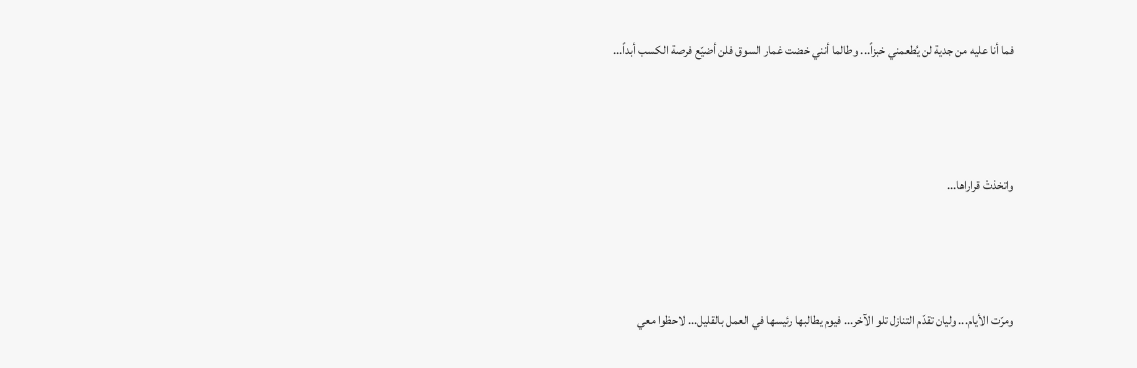فما أنا عليه من جدية لن يُطعمني خبزاً... وطالما أنني خضت غمار السوق فلن أضيّع فرصة الكسب أبداً...



واتخذتْ قراراها...



ومرّت الأيام... وليان تقدّم التنازل تلو الآخر... فيوم يطالبها رئيسها في العمل بالقليل... لاحظوا معي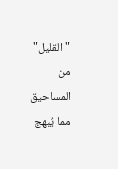"القليل" من المساحيق مما يُبهج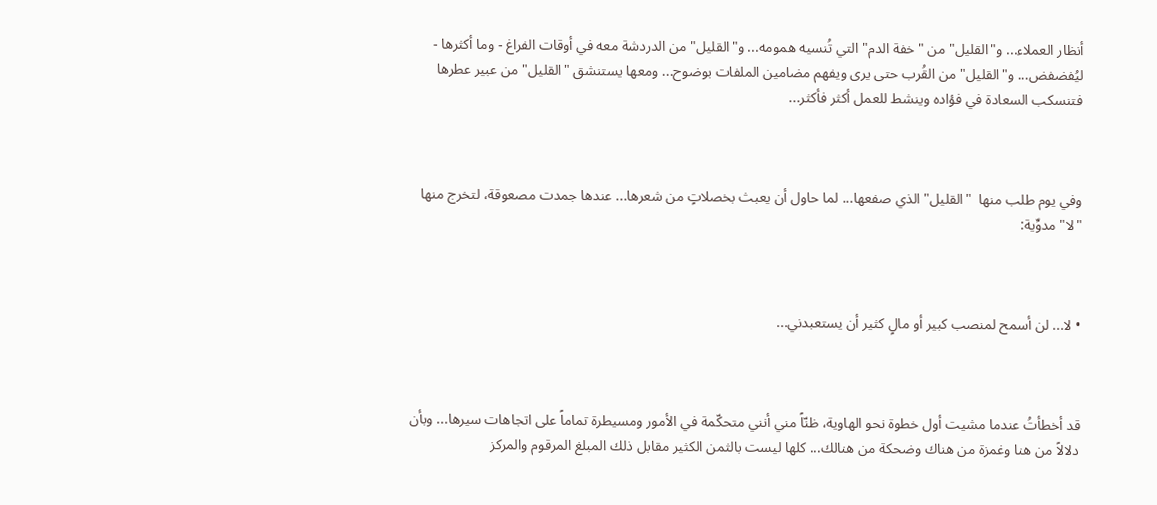أنظار العملاء... و"القليل" من "خفة الدم" التي تُنسيه همومه... و"القليل" من الدردشة معه في أوقات الفراغ - وما أكثرها - ليُفضفض... و"القليل" من القُرب حتى يرى ويفهم مضامين الملفات بوضوح... ومعها يستنشق "القليل" من عبير عطرها فتنسكب السعادة في فؤاده وينشط للعمل أكثر فأكثر...



وفي يوم طلب منها  "القليل" الذي صفعها... لما حاول أن يعبث بخصلاتٍ من شعرها... عندها جمدت مصعوقة، لتخرج منها "لا" مدوِّية:



• لا... لن أسمح لمنصب كبير أو مالٍ كثير أن يستعبدني...



قد أخطأتُ عندما مشيت أول خطوة نحو الهاوية، ظنّاً مني أنني متحكّمة في الأمور ومسيطرة تماماً على اتجاهات سيرها... وبأن دلالاً من هنا وغمزة من هناك وضحكة من هنالك... كلها ليست بالثمن الكثير مقابل ذلك المبلغ المرقوم والمركز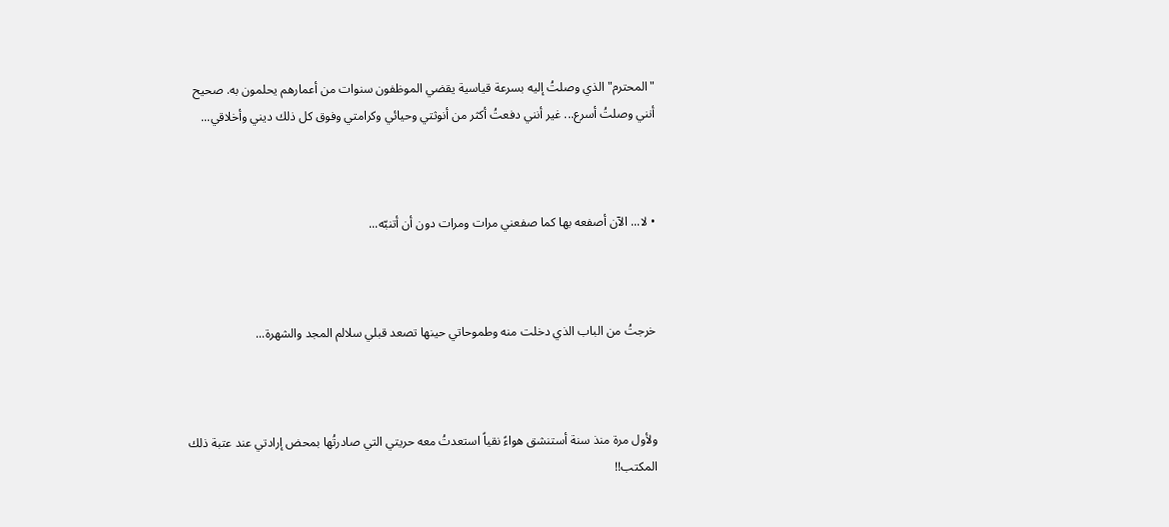"المحترم" الذي وصلتُ إليه بسرعة قياسية يقضي الموظفون سنوات من أعمارهم يحلمون به. صحيح أنني وصلتُ أسرع... غير أنني دفعتُ أكثر من أنوثتي وحيائي وكرامتي وفوق كل ذلك ديني وأخلاقي...



• لا... الآن أصفعه بها كما صفعني مرات ومرات دون أن أتنبّه...



خرجتُ من الباب الذي دخلت منه وطموحاتي حينها تصعد قبلي سلالم المجد والشهرة...



ولأول مرة منذ سنة أستنشق هواءً نقياً استعدتُ معه حريتي التي صادرتُها بمحض إرادتي عند عتبة ذلك المكتب!!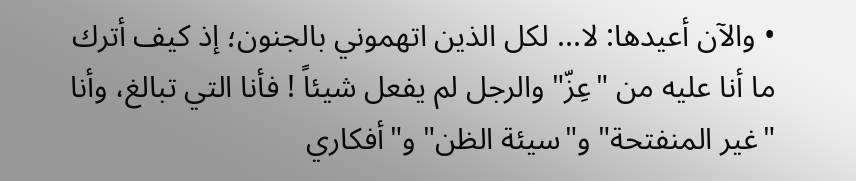• والآن أعيدها: لا... لكل الذين اتهموني بالجنون؛ إذ كيف أترك ما أنا عليه من "عِزّ" والرجل لم يفعل شيئاً ! فأنا التي تبالغ، وأنا "غير المنفتحة" و"سيئة الظن" و"أفكاري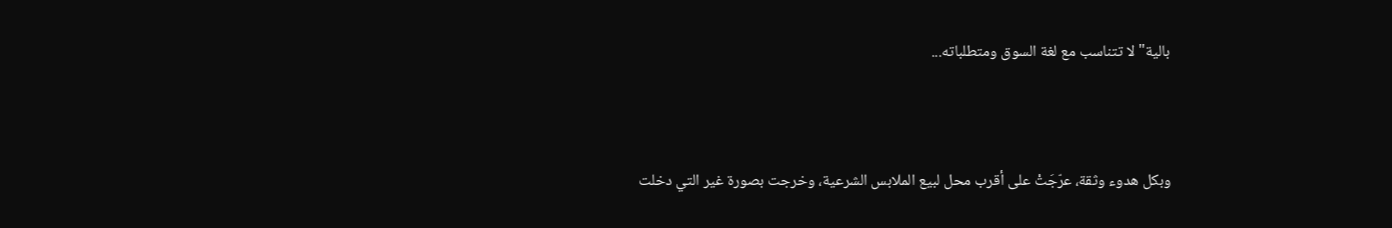بالية" لا تتناسب مع لغة السوق ومتطلباته...



وبكل هدوء وثقة، عرّجَتْ على أقرب محل لبيع الملابس الشرعية، وخرجت بصورة غير التي دخلت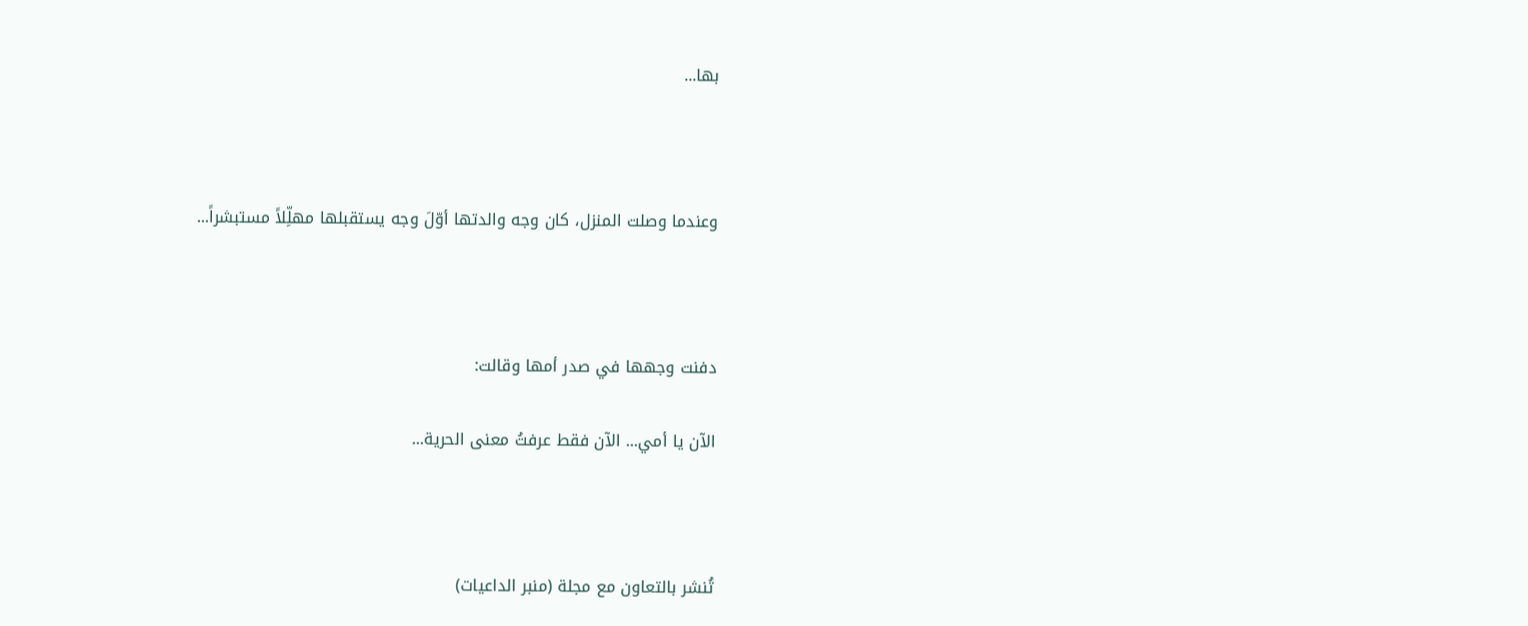بها...



وعندما وصلت المنزل، كان وجه والدتها أوّلَ وجه يستقبلها مهلِّلاً مستبشراً...



دفنت وجهها في صدر أمها وقالت:

الآن يا أمي... الآن فقط عرفتُ معنى الحرية...



تُنشر بالتعاون مع مجلة (منبر الداعيات)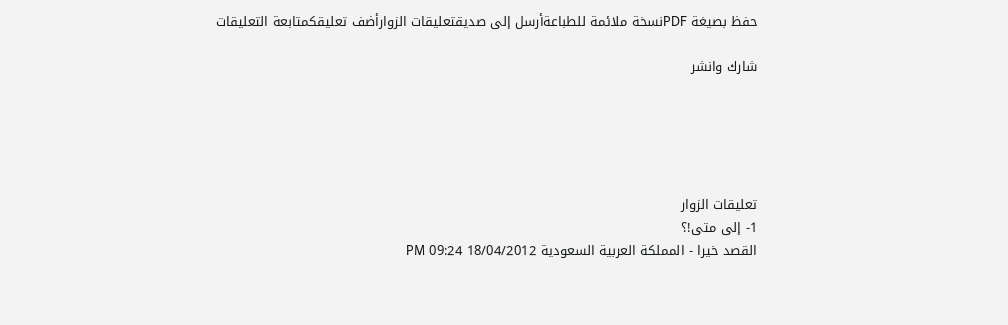حفظ بصيغة PDFنسخة ملائمة للطباعةأرسل إلى صديقتعليقات الزوارأضف تعليقكمتابعة التعليقات

شارك وانشر





تعليقات الزوار
1- إلى متى!؟
القصد خيرا - المملكة العربية السعودية 18/04/2012 09:24 PM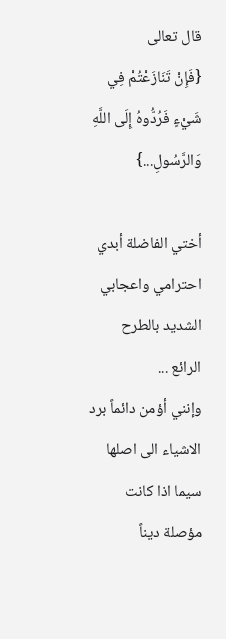قال تعالى
{فَإِنْ تَنَازَعْتُمْ فِي شَيْءٍ فَرُدُّوهُ إِلَى اللَّهِ وَالرَّسُولِ...}

أختي الفاضلة أبدي احترامي واعجابي الشديد بالطرح الرائع ...
وإنني أؤمن دائماً برد الاشياء الى اصلها سيما اذا كانت مؤصلة ديناً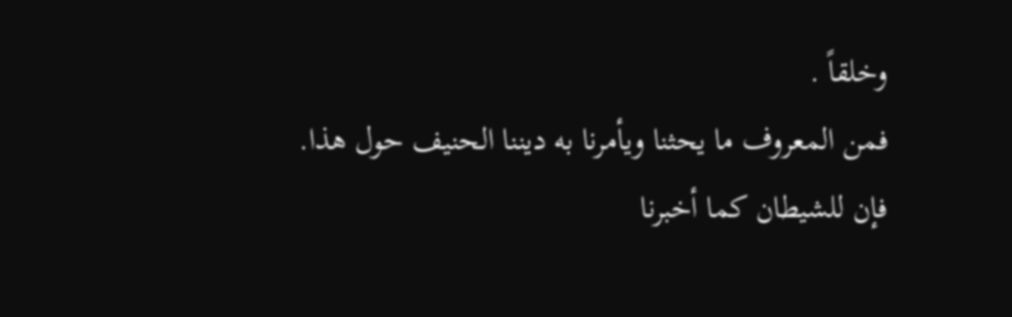وخلقاً .
فمن المعروف ما يحثنا ويأمرنا به ديننا الحنيف حول هذا.
فإن للشيطان كما أخبرنا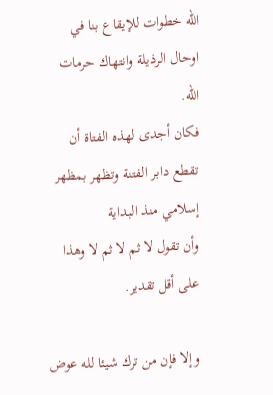الله خطوات للإيقاع بنا في اوحال الرذيلة وانتهاك حرمات الله.
فكان أجدى لهذه الفتاة أن تقطع دابر الفتنة وتظهر بمظهر إسلامي منذ البداية
وأن تقول لا ثم لا ثم لا وهذا على أقل تقدير.

وإلا فإن من ترك شيئا لله عوض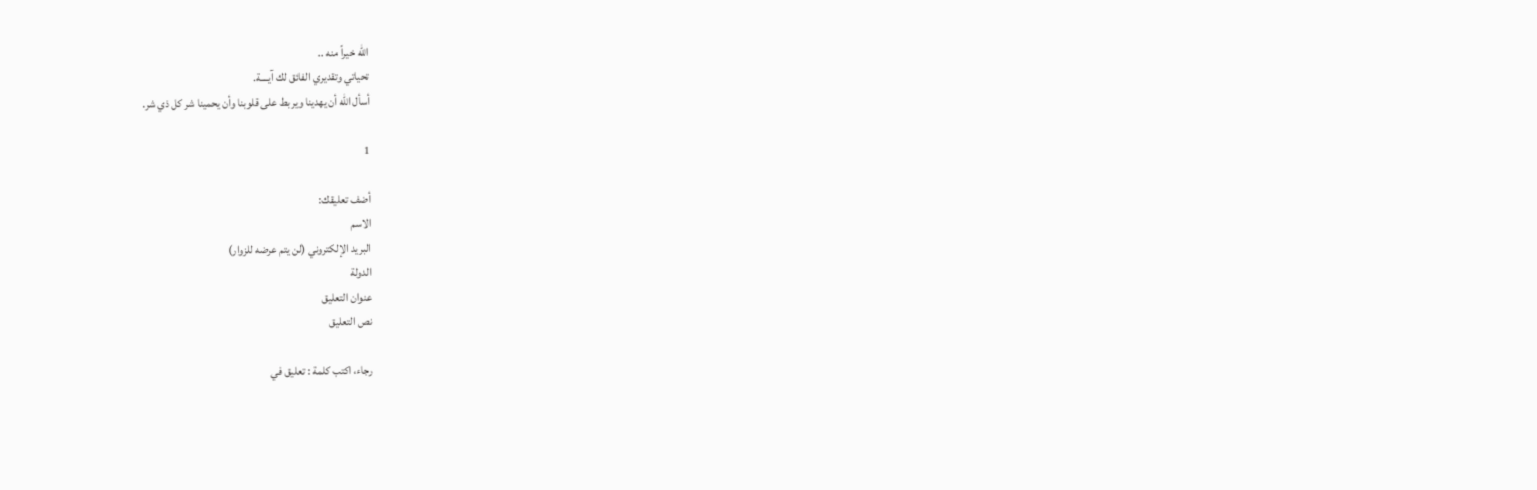الله خيراً منه ..
تحياتي وتقديري الفائق لك آيــــة.
أسأل الله أن يهدينا ويربط على قلوبنا وأن يحمينا شر كل ذي شر.

1

أضف تعليقك:
الاسم
البريد الإلكتروني (لن يتم عرضه للزوار)
الدولة
عنوان التعليق
نص التعليق

رجاء، اكتب كلمة : تعليق في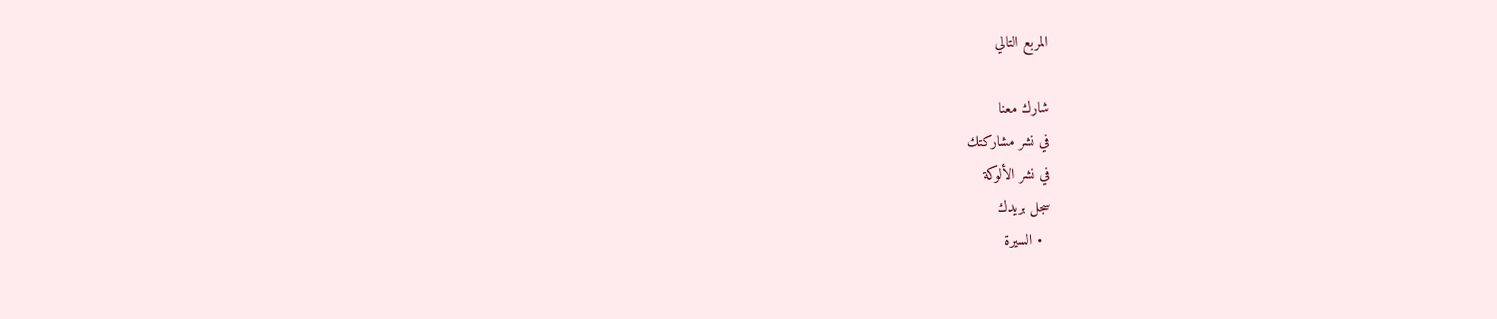المربع التالي

شارك معنا
في نشر مشاركتك
في نشر الألوكة
سجل بريدك
  • السيرة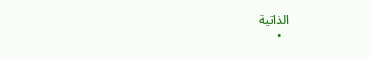الذاتية
  •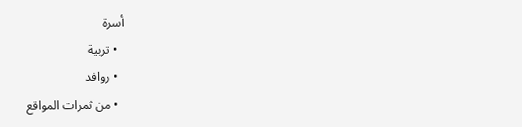أسرة
  • تربية
  • روافد
  • من ثمرات المواقع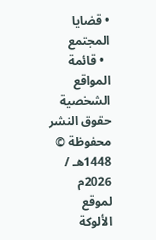• قضايا المجتمع
  • قائمة المواقع الشخصية
حقوق النشر محفوظة © 1448هـ / 2026م لموقع الألوكة